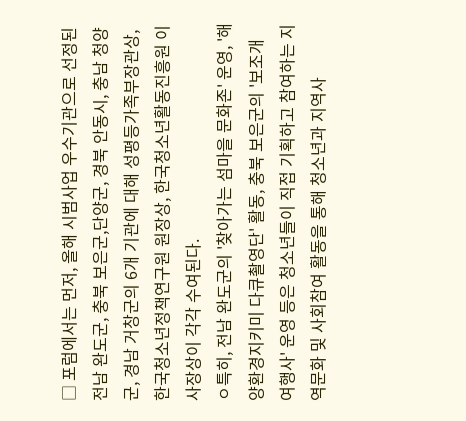□ 포럼에서는 먼저, 올해 시범사업 우수기관으로 선정된 전남 완도군, 충북 보은군,단양군, 경북 안동시, 충남 청양군, 경남 거창군의 6개 기관에 대해 성평등가족부장관상, 한국청소년정책연구원 원장상, 한국청소년활동진흥원 이사장상이 각각 수여된다.
ㅇ특히, 전남 완도군의 '찾아가는 섬마을 문화존' 운영, '해양환경지키미 다큐촬영단' 활동, 충북 보은군의 '보조개 여행사' 운영 등은 청소년들이 직접 기획하고 참여하는 지역문화 및 사회참여 활동을 통해 청소년과 지역사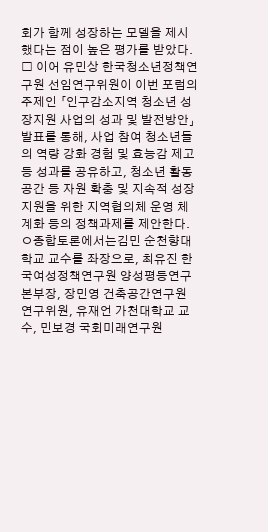회가 함께 성장하는 모델을 제시했다는 점이 높은 평가를 받았다.
□ 이어 유민상 한국청소년정책연구원 선임연구위원이 이번 포럼의 주제인 「인구감소지역 청소년 성장지원 사업의 성과 및 발전방안」발표를 통해, 사업 참여 청소년들의 역량 강화 경험 및 효능감 제고 등 성과를 공유하고, 청소년 활동공간 등 자원 확충 및 지속적 성장지원을 위한 지역협의체 운영 체계화 등의 정책과제를 제안한다.
ㅇ종합토론에서는김민 순천향대학교 교수를 좌장으로, 최유진 한국여성정책연구원 양성평등연구본부장, 장민영 건축공간연구원 연구위원, 유재언 가천대학교 교수, 민보경 국회미래연구원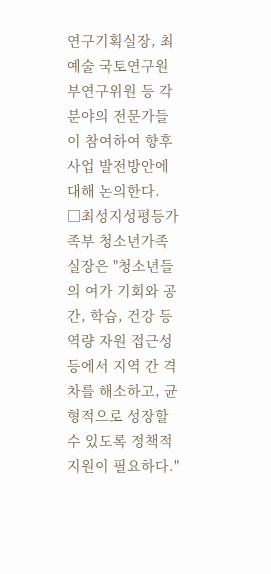연구기획실장, 최예술 국토연구원 부연구위원 등 각 분야의 전문가들이 참여하여 향후 사업 발전방안에 대해 논의한다.
□최성지성평등가족부 청소년가족실장은 "청소년들의 여가 기회와 공간, 학습, 건강 등 역량 자원 접근성 등에서 지역 간 격차를 해소하고, 균형적으로 성장할 수 있도록 정책적 지원이 필요하다."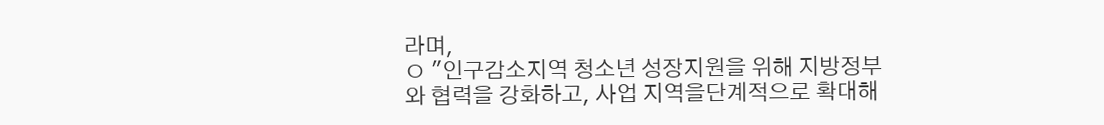라며,
ㅇ "인구감소지역 청소년 성장지원을 위해 지방정부와 협력을 강화하고, 사업 지역을단계적으로 확대해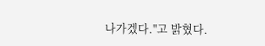나가겠다."고 밝혔다.